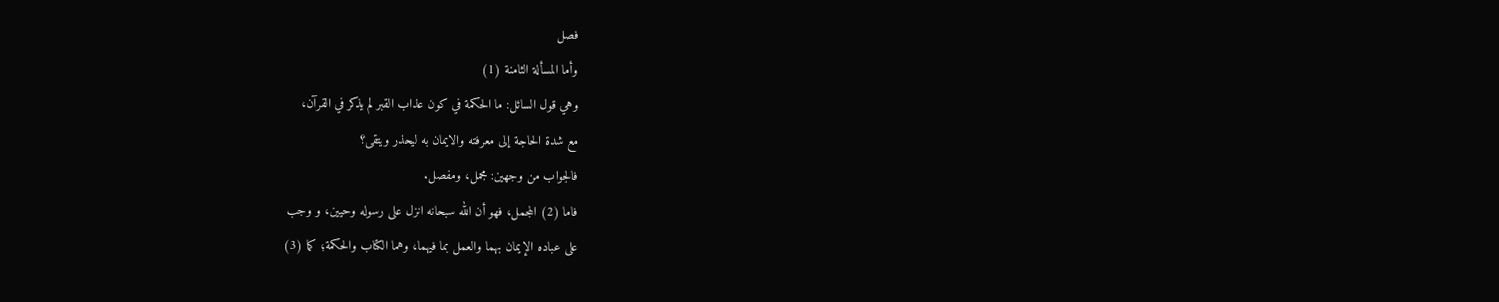فصل
وأما المسألة الثامنة (1)
وهي قول السائل: ما الحكمة في كون عذاب القبر لم يذكر في القرآن،
مع شدة الحاجة إلى معرفته والايمان به ليحذر ويتقى؟
فالجواب من وجهين: مجمل، ومفصل.
فاما (2) المجمل، فهو أن الله سبحانه انزل على رسوله وحيين، و وجب
على عباده الإيمان بهما والعمل بما فيهما، وهما الكتاب والحكمة؛ كما (3)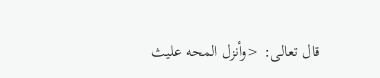قال تعالى: <وأنزل المحه عليث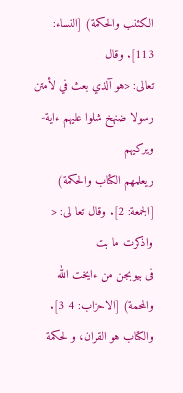الكئنب والحكمة) [النساء: 113]. وقال
تعالى: <هو آلذي بعث في لأمتن رسولا ضنهخ شلوا عليهم ءاية- ويركيهم
ريعلمهم الكئاب والحكمة) [الجمعة: 2]. وقال تعا لى: < واذكرت ما بت
فى بيوبجن من ءايخت الله والمحمة) [الاحزاب: 4 3].
والكتاب هو القران، و لحكمة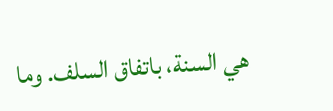هي السنة، باتفاق السلف. وما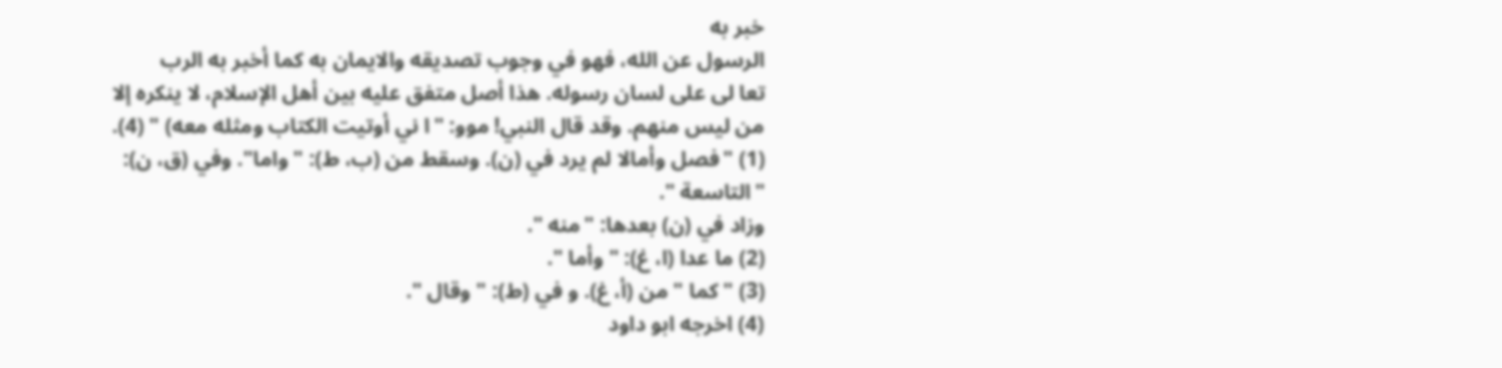خبر به
الرسول عن الله، فهو في وجوب تصديقه والايمان به كما أخبر به الرب
تعا لى على لسان رسوله. هذا أصل متفق عليه بين أهل الإسلام، لا ينكره إلا
من ليس منهم. وقد قال النبي! موو: "ا ني أوتيت الكتاب ومثله معه) " (4).
(1) "فصل وأمالا لم يرد في (ن). وسقط من (ب، ط): "واما". وفي (ق، ن): "التاسعة ".
وزاد في (ن) بعدها: "منه ".
(2) ما عدا (ا، غ): " وأما ".
(3) "كما " من (أ، غ). و في (ط): " وقال ".
(4) اخرجه ابو داود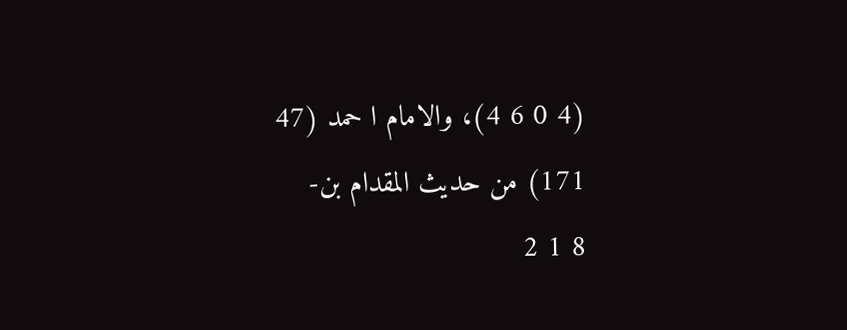(4 0 6 4)، والامام ا حمد (47 171) من حديث المقدام بن-
8 1 2